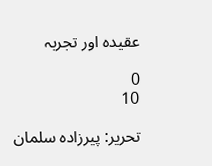عقیدہ اور تجربہ

0
10

تحریر: پیرزادہ سلمان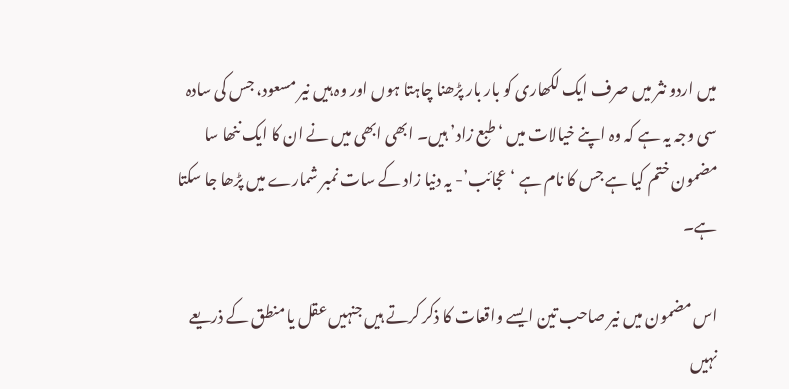میں اردو نثر میں صرف ایک لکھاری کو بار بار پڑھنا چاہتا ہوں اور وہ ہیں نیر مسعود، جس کی سادہ سی وجہ یہ ہے کہ وہ اپنے خیالات میں ‘طبع زاد’ ہیں۔ ابھی ابھی میں نے ان کا ایک ننھا سا مضمون ختم کیا ہے جس کا نام ہے ‘عجائب’- یہ دنیا زاد کے سات نمبر شمارے میں پڑھا جا سکتا ہے۔

اس مضمون میں نیر صاحب تین ایسے واقعات کا ذکر کرتے ہیں جنہیں عقل یا منطق کے ذریعے نہیں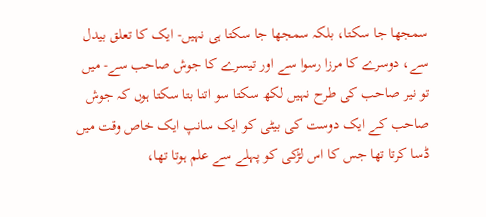سمجھا جا سکتا، بلکہ سمجھا جا سکتا ہی نہیں- ایک کا تعلق بیدل سے، دوسرے کا مرزا رسوا سے اور تیسرے کا جوش صاحب سے- میں تو نیر صاحب کی طرح نہیں لکھ سکتا سو اتنا بتا سکتا ہوں کہ جوش صاحب کے ایک دوست کی بیٹی کو ایک سانپ ایک خاص وقت میں ڈسا کرتا تھا جس کا اس لڑکی کو پہلے سے علم ہوتا تھا،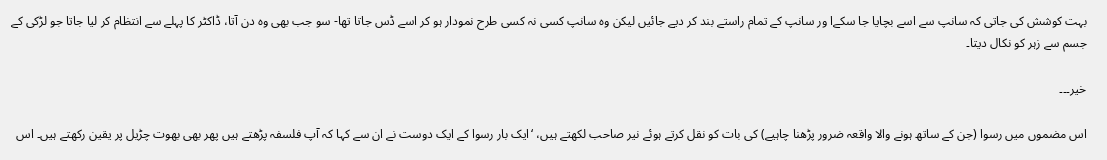بہت کوشش کی جاتی کہ سانپ سے اسے بچایا جا سکےا ور سانپ کے تمام راستے بند کر دیے جائیں لیکن وہ سانپ کسی نہ کسی طرح نمودار ہو کر اسے ڈس جاتا تھا- سو جب بھی وہ دن آتا، ڈاکٹر کا پہلے سے انتظام کر لیا جاتا جو لڑکی کے جسم سے زہر کو نکال دیتا۔

خیر۔۔۔

اس مضموں میں رسوا (جن کے ساتھ ہونے والا واقعہ ضرور پڑھنا چاہیے) کی بات کو نقل کرتے ہوئے نیر صاحب لکھتے ہیں، ‘ایک بار رسوا کے ایک دوست نے ان سے کہا کہ آپ فلسفہ پڑھتے ہیں پھر بھی بھوت چڑیل پر یقین رکھتے ہیں۔ اس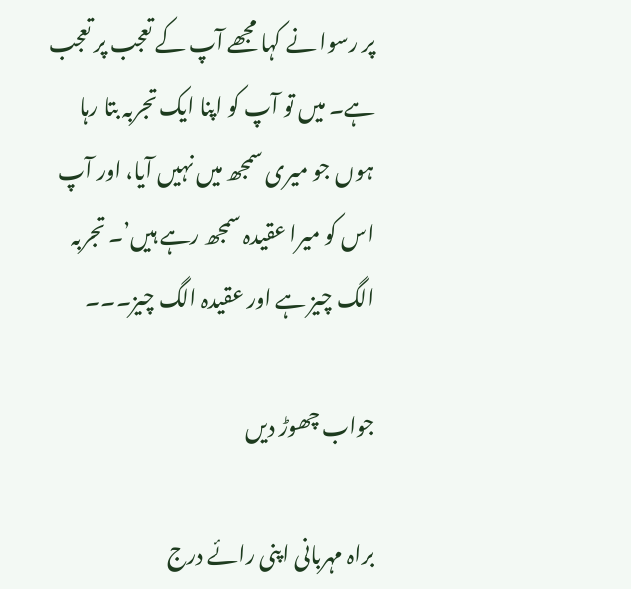پر رسوا نے کہا مجھے آپ کے تعجب پر تعجب ہے۔ میں تو آپ کو اپنا ایک تجربہ بتا رہا ہوں جو میری سمجھ میں نہیں آیا، اور آپ اس کو میرا عقیدہ سمجھ رہے ہیں’۔ تجربہ الگ چیز ہے اور عقیدہ الگ چیز۔۔۔

جواب چھوڑ دیں

براہ مہربانی اپنی رائے درج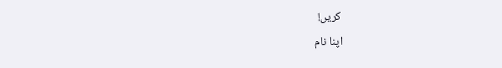کریں!
اپنا نام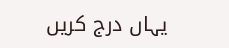یہاں درج کریں